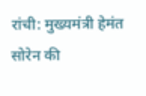रांची: मुख्यमंत्री हेमंत सोरेन की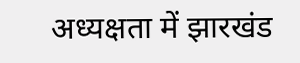अध्यक्षता में झारखंड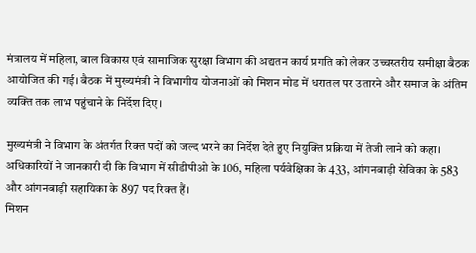मंत्रालय में महिला, बाल विकास एवं सामाजिक सुरक्षा विभाग की अद्यतन कार्य प्रगति को लेकर उच्चस्तरीय समीक्षा बैठक आयोजित की गई। बैठक में मुख्यमंत्री ने विभागीय योजनाओं को मिशन मोड में धरातल पर उतारने और समाज के अंतिम व्यक्ति तक लाभ पहुंचाने के निर्देश दिए।

मुख्यमंत्री ने विभाग के अंतर्गत रिक्त पदों को जल्द भरने का निर्देश देते हुए नियुक्ति प्रक्रिया में तेजी लाने को कहा। अधिकारियों ने जानकारी दी कि विभाग में सीडीपीओ के 106, महिला पर्यवेक्षिका के 433, आंगनबाड़ी सेविका के 583 और आंगनबाड़ी सहायिका के 897 पद रिक्त हैं।
मिशन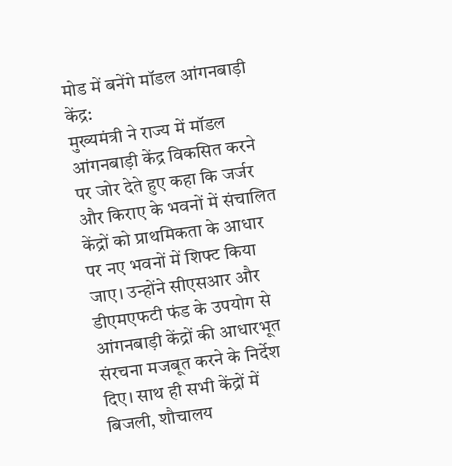मोड में बनेंगे मॉडल आंगनबाड़ी केंद्र:
मुख्यमंत्री ने राज्य में मॉडल आंगनबाड़ी केंद्र विकसित करने पर जोर देते हुए कहा कि जर्जर और किराए के भवनों में संचालित केंद्रों को प्राथमिकता के आधार पर नए भवनों में शिफ्ट किया जाए। उन्होंने सीएसआर और डीएमएफटी फंड के उपयोग से आंगनबाड़ी केंद्रों की आधारभूत संरचना मजबूत करने के निर्देश दिए। साथ ही सभी केंद्रों में बिजली, शौचालय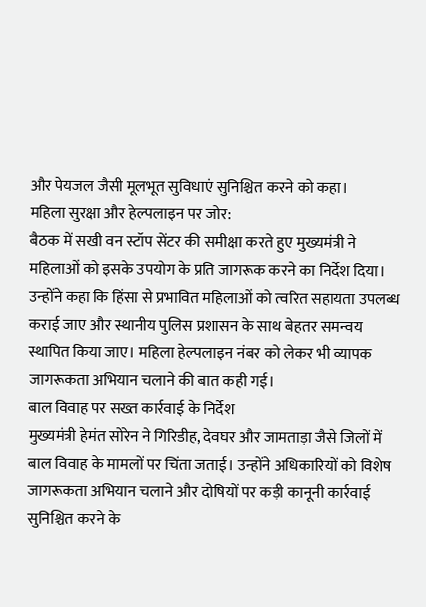और पेयजल जैसी मूलभूत सुविधाएं सुनिश्चित करने को कहा।
महिला सुरक्षा और हेल्पलाइन पर जोर:
बैठक में सखी वन स्टॉप सेंटर की समीक्षा करते हुए मुख्यमंत्री ने महिलाओं को इसके उपयोग के प्रति जागरूक करने का निर्देश दिया। उन्होंने कहा कि हिंसा से प्रभावित महिलाओं को त्वरित सहायता उपलब्ध कराई जाए और स्थानीय पुलिस प्रशासन के साथ बेहतर समन्वय स्थापित किया जाए। महिला हेल्पलाइन नंबर को लेकर भी व्यापक जागरूकता अभियान चलाने की बात कही गई।
बाल विवाह पर सख्त कार्रवाई के निर्देश
मुख्यमंत्री हेमंत सोरेन ने गिरिडीह, देवघर और जामताड़ा जैसे जिलों में बाल विवाह के मामलों पर चिंता जताई। उन्होंने अधिकारियों को विशेष जागरूकता अभियान चलाने और दोषियों पर कड़ी कानूनी कार्रवाई सुनिश्चित करने के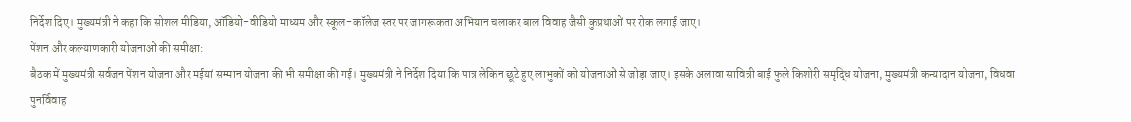निर्देश दिए। मुख्यमंत्री ने कहा कि सोशल मीडिया, ऑडियो-वीडियो माध्यम और स्कूल-कॉलेज स्तर पर जागरूकता अभियान चलाकर बाल विवाह जैसी कुप्रथाओं पर रोक लगाई जाए।
पेंशन और कल्याणकारी योजनाओं की समीक्षा:
बैठक में मुख्यमंत्री सर्वजन पेंशन योजना और मईयां सम्मान योजना की भी समीक्षा की गई। मुख्यमंत्री ने निर्देश दिया कि पात्र लेकिन छूटे हुए लाभुकों को योजनाओं से जोड़ा जाए। इसके अलावा सावित्री बाई फुले किशोरी समृद्धि योजना, मुख्यमंत्री कन्यादान योजना, विधवा पुनर्विवाह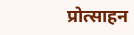प्रोत्साहन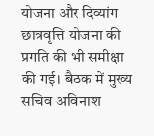योजना और दिव्यांग छात्रवृत्ति योजना की प्रगति की भी समीक्षा की गई। बैठक में मुख्य सचिव अविनाश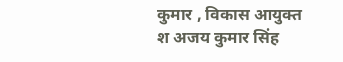कुमार , विकास आयुक्त श अजय कुमार सिंह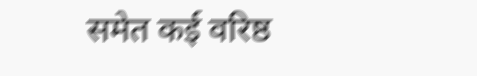समेत कई वरिष्ठ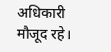अधिकारी मौजूद रहे।